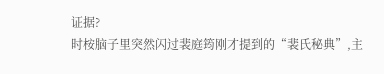证据?
时桉脑子里突然闪过裴庭筠刚才提到的“裴氏秘典”,主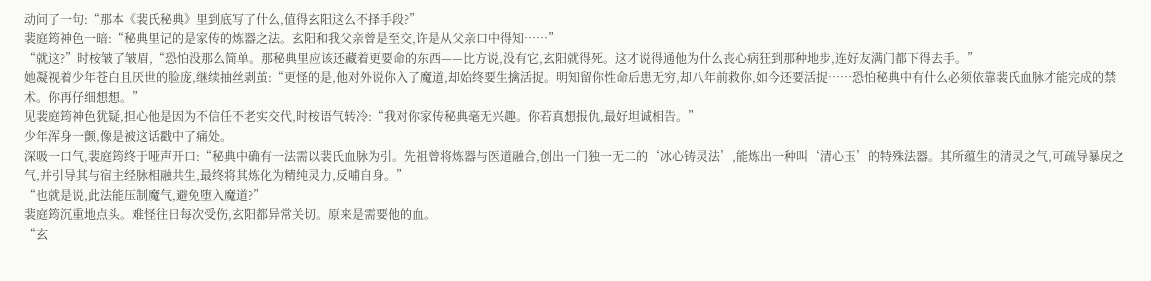动问了一句:“那本《裴氏秘典》里到底写了什么,值得玄阳这么不择手段?”
裴庭筠神色一暗:“秘典里记的是家传的炼器之法。玄阳和我父亲曾是至交,许是从父亲口中得知……”
“就这?”时桉皱了皱眉,“恐怕没那么简单。那秘典里应该还藏着更要命的东西——比方说,没有它,玄阳就得死。这才说得通他为什么丧心病狂到那种地步,连好友满门都下得去手。”
她凝视着少年苍白且厌世的脸庞,继续抽丝剥茧:“更怪的是,他对外说你入了魔道,却始终要生擒活捉。明知留你性命后患无穷,却八年前救你,如今还要活捉……恐怕秘典中有什么必须依靠裴氏血脉才能完成的禁术。你再仔细想想。”
见裴庭筠神色犹疑,担心他是因为不信任不老实交代,时桉语气转冷:“我对你家传秘典毫无兴趣。你若真想报仇,最好坦诚相告。”
少年浑身一颤,像是被这话戳中了痛处。
深吸一口气,裴庭筠终于哑声开口:“秘典中确有一法需以裴氏血脉为引。先祖曾将炼器与医道融合,创出一门独一无二的‘冰心铸灵法’,能炼出一种叫‘清心玉’的特殊法器。其所蕴生的清灵之气,可疏导暴戾之气,并引导其与宿主经脉相融共生,最终将其炼化为精纯灵力,反哺自身。”
“也就是说,此法能压制魔气,避免堕入魔道?”
裴庭筠沉重地点头。难怪往日每次受伤,玄阳都异常关切。原来是需要他的血。
“玄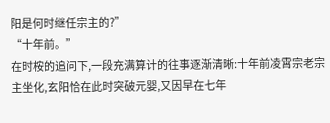阳是何时继任宗主的?”
“十年前。”
在时桉的追问下,一段充满算计的往事逐渐清晰:十年前凌霄宗老宗主坐化,玄阳恰在此时突破元婴,又因早在七年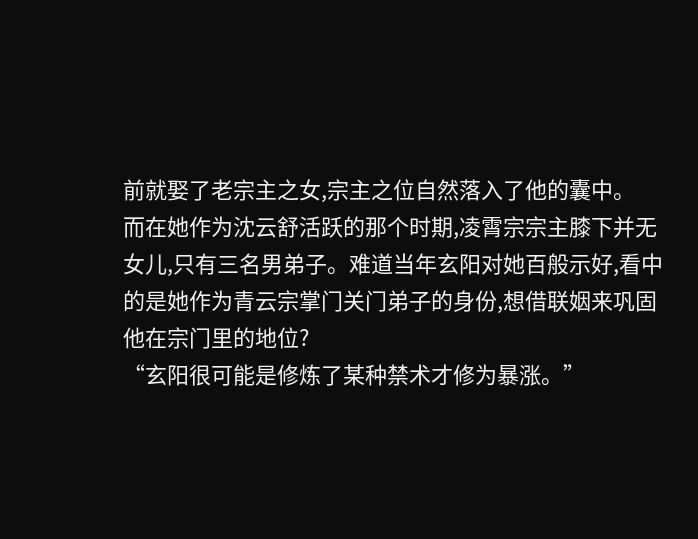前就娶了老宗主之女,宗主之位自然落入了他的囊中。
而在她作为沈云舒活跃的那个时期,凌霄宗宗主膝下并无女儿,只有三名男弟子。难道当年玄阳对她百般示好,看中的是她作为青云宗掌门关门弟子的身份,想借联姻来巩固他在宗门里的地位?
“玄阳很可能是修炼了某种禁术才修为暴涨。”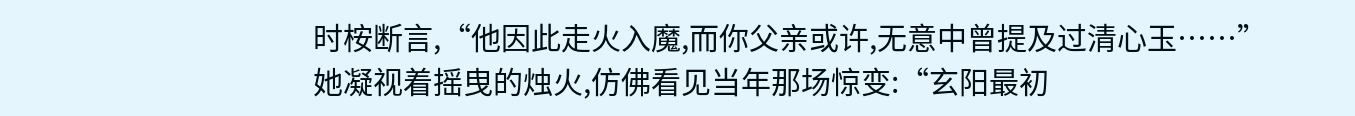时桉断言,“他因此走火入魔,而你父亲或许,无意中曾提及过清心玉……”
她凝视着摇曳的烛火,仿佛看见当年那场惊变:“玄阳最初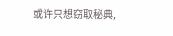或许只想窃取秘典,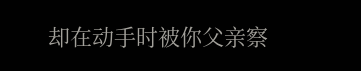却在动手时被你父亲察